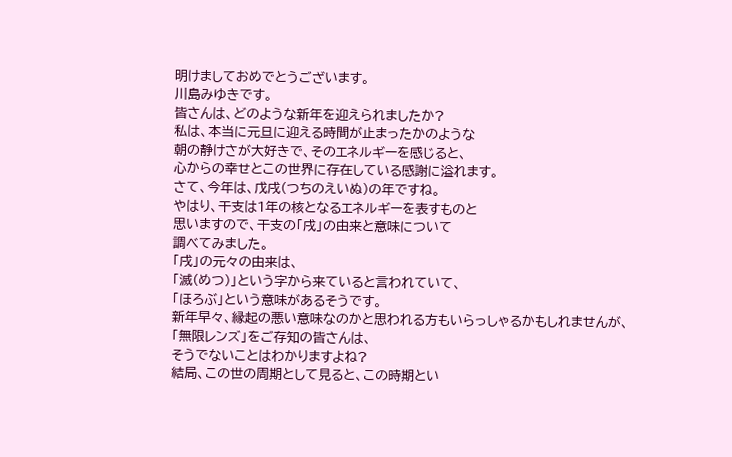明けましておめでとうございます。
川島みゆきです。
皆さんは、どのような新年を迎えられましたか?
私は、本当に元旦に迎える時間が止まったかのような
朝の静けさが大好きで、そのエネルギーを感じると、
心からの幸せとこの世界に存在している感謝に溢れます。
さて、今年は、戊戌(つちのえいぬ)の年ですね。
やはり、干支は1年の核となるエネルギーを表すものと
思いますので、干支の「戌」の由来と意味について
調べてみました。
「戌」の元々の由来は、
「滅(めつ)」という字から来ていると言われていて、
「ほろぶ」という意味があるそうです。
新年早々、縁起の悪い意味なのかと思われる方もいらっしゃるかもしれませんが、
「無限レンズ」をご存知の皆さんは、
そうでないことはわかりますよね?
結局、この世の周期として見ると、この時期とい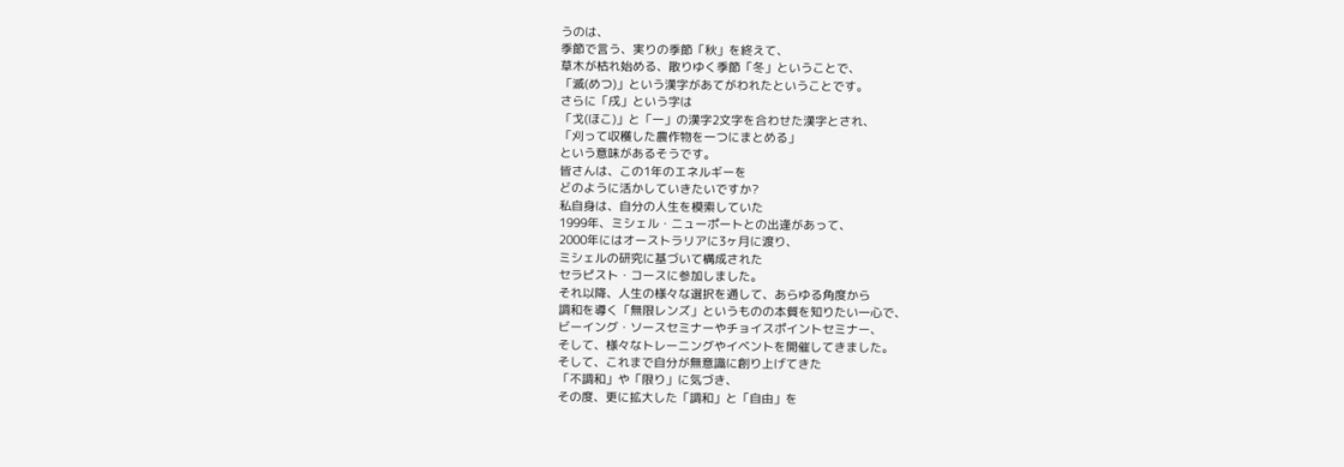うのは、
季節で言う、実りの季節「秋」を終えて、
草木が枯れ始める、散りゆく季節「冬」ということで、
「滅(めつ)」という漢字があてがわれたということです。
さらに「戌」という字は
「戈(ほこ)」と「一」の漢字2文字を合わせた漢字とされ、
「刈って収穫した農作物を一つにまとめる」
という意味があるそうです。
皆さんは、この1年のエネルギーを
どのように活かしていきたいですか?
私自身は、自分の人生を模索していた
1999年、ミシェル・ニューポートとの出逢があって、
2000年にはオーストラリアに3ヶ月に渡り、
ミシェルの研究に基づいて構成された
セラピスト・コースに参加しました。
それ以降、人生の様々な選択を通して、あらゆる角度から
調和を導く「無限レンズ」というものの本質を知りたい一心で、
ビーイング・ソースセミナーやチョイスポイントセミナー、
そして、様々なトレーニングやイベントを開催してきました。
そして、これまで自分が無意識に創り上げてきた
「不調和」や「限り」に気づき、
その度、更に拡大した「調和」と「自由」を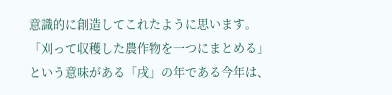意識的に創造してこれたように思います。
「刈って収穫した農作物を一つにまとめる」
という意味がある「戌」の年である今年は、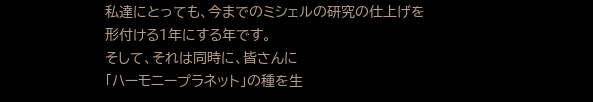私達にとっても、今までのミシェルの研究の仕上げを
形付ける1年にする年です。
そして、それは同時に、皆さんに
「ハーモニープラネット」の種を生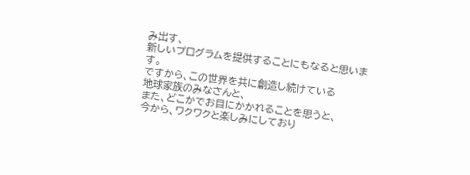み出す、
新しいプログラムを提供することにもなると思います。
ですから、この世界を共に創造し続けている
地球家族のみなさんと、
また、どこかでお目にかかれることを思うと、
今から、ワクワクと楽しみにしており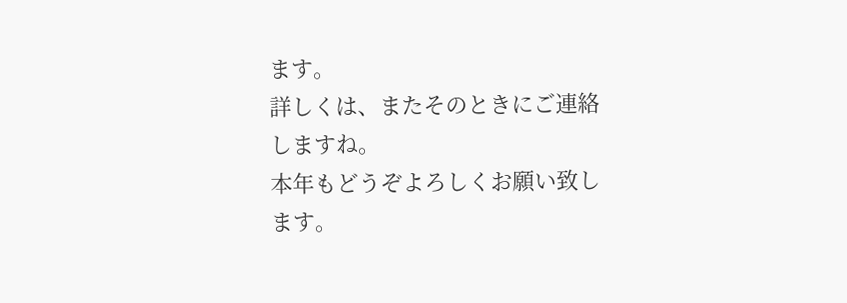ます。
詳しくは、またそのときにご連絡しますね。
本年もどうぞよろしくお願い致します。